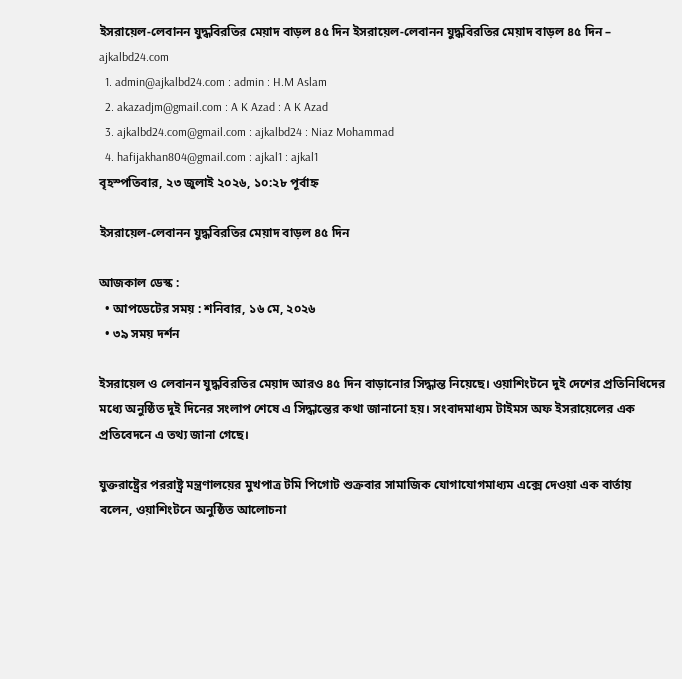ইসরায়েল-লেবানন যুদ্ধবিরতির মেয়াদ বাড়ল ৪৫ দিন ইসরায়েল-লেবানন যুদ্ধবিরতির মেয়াদ বাড়ল ৪৫ দিন – ajkalbd24.com
  1. admin@ajkalbd24.com : admin : H.M Aslam
  2. akazadjm@gmail.com : A K Azad : A K Azad
  3. ajkalbd24.com@gmail.com : ajkalbd24 : Niaz Mohammad
  4. hafijakhan804@gmail.com : ajkal1 : ajkal1
বৃহস্পতিবার, ২৩ জুলাই ২০২৬, ১০:২৮ পূর্বাহ্ন

ইসরায়েল-লেবানন যুদ্ধবিরতির মেয়াদ বাড়ল ৪৫ দিন

আজকাল ডেস্ক :
  • আপডেটের সময় : শনিবার, ১৬ মে, ২০২৬
  • ৩৯ সময় দর্শন

ইসরায়েল ও লেবানন যুদ্ধবিরতির মেয়াদ আরও ৪৫ দিন বাড়ানোর সিদ্ধান্ত নিয়েছে। ওয়াশিংটনে দুই দেশের প্রতিনিধিদের মধ্যে অনুষ্ঠিত দুই দিনের সংলাপ শেষে এ সিদ্ধান্তের কথা জানানো হয়। সংবাদমাধ্যম টাইমস অফ ইসরায়েলের এক প্রতিবেদনে এ তথ্য জানা গেছে।

যুক্তরাষ্ট্রের পররাষ্ট্র মন্ত্রণালয়ের মুখপাত্র টমি পিগোট শুক্রবার সামাজিক যোগাযোগমাধ্যম এক্সে দেওয়া এক বার্তায় বলেন, ওয়াশিংটনে অনুষ্ঠিত আলোচনা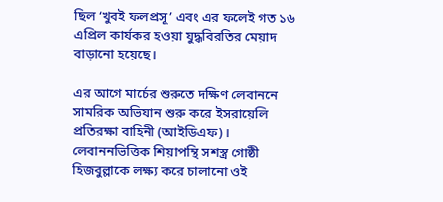ছিল ‘খুবই ফলপ্রসূ’ এবং এর ফলেই গত ১৬ এপ্রিল কার্যকর হওয়া যুদ্ধবিরতির মেয়াদ বাড়ানো হয়েছে।

এর আগে মার্চের শুরুতে দক্ষিণ লেবাননে সামরিক অভিযান শুরু করে ইসরায়েলি প্রতিরক্ষা বাহিনী (আইডিএফ)। লেবাননভিত্তিক শিয়াপন্থি সশস্ত্র গোষ্ঠী হিজবুল্লাকে লক্ষ্য করে চালানো ওই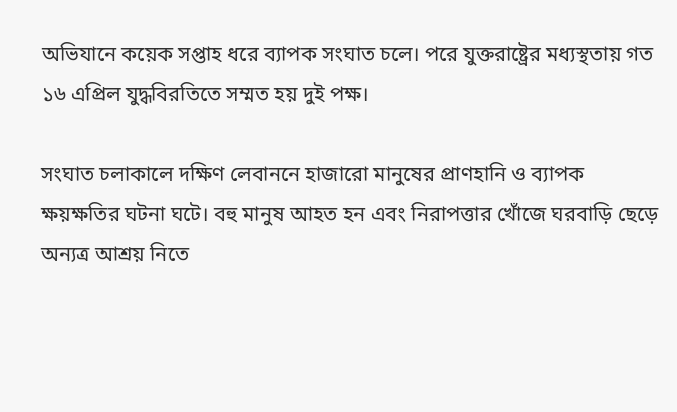অভিযানে কয়েক সপ্তাহ ধরে ব্যাপক সংঘাত চলে। পরে যুক্তরাষ্ট্রের মধ্যস্থতায় গত ১৬ এপ্রিল যুদ্ধবিরতিতে সম্মত হয় দুই পক্ষ।

সংঘাত চলাকালে দক্ষিণ লেবাননে হাজারো মানুষের প্রাণহানি ও ব্যাপক ক্ষয়ক্ষতির ঘটনা ঘটে। বহু মানুষ আহত হন এবং নিরাপত্তার খোঁজে ঘরবাড়ি ছেড়ে অন্যত্র আশ্রয় নিতে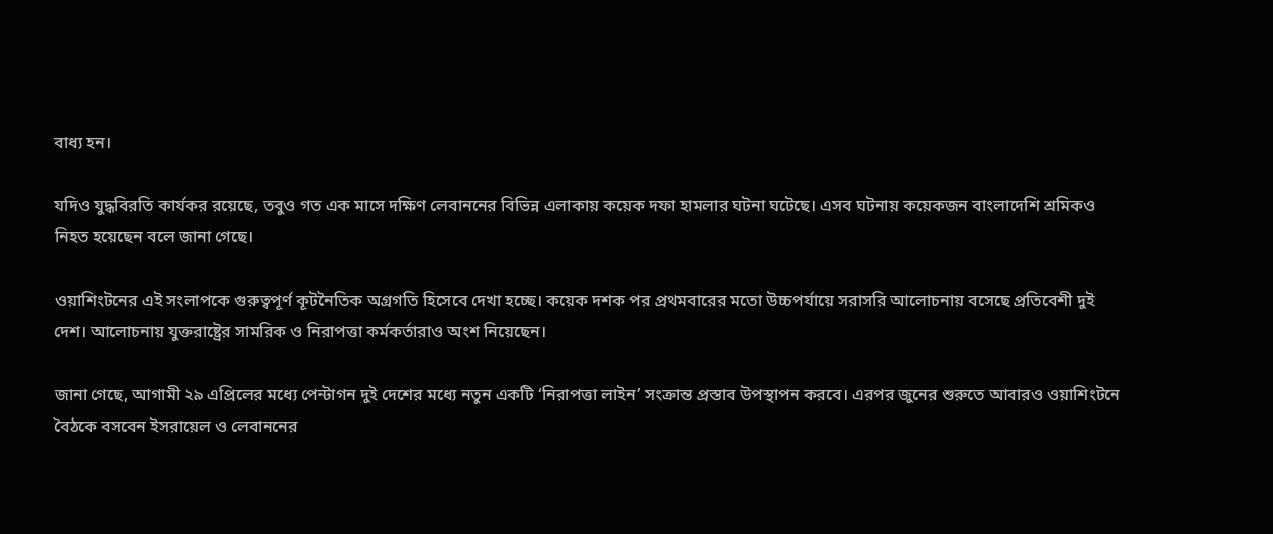বাধ্য হন।

যদিও যুদ্ধবিরতি কার্যকর রয়েছে, তবুও গত এক মাসে দক্ষিণ লেবাননের বিভিন্ন এলাকায় কয়েক দফা হামলার ঘটনা ঘটেছে। এসব ঘটনায় কয়েকজন বাংলাদেশি শ্রমিকও নিহত হয়েছেন বলে জানা গেছে।

ওয়াশিংটনের এই সংলাপকে গুরুত্বপূর্ণ কূটনৈতিক অগ্রগতি হিসেবে দেখা হচ্ছে। কয়েক দশক পর প্রথমবারের মতো উচ্চপর্যায়ে সরাসরি আলোচনায় বসেছে প্রতিবেশী দুই দেশ। আলোচনায় যুক্তরাষ্ট্রের সামরিক ও নিরাপত্তা কর্মকর্তারাও অংশ নিয়েছেন।

জানা গেছে, আগামী ২৯ এপ্রিলের মধ্যে পেন্টাগন দুই দেশের মধ্যে নতুন একটি ‘নিরাপত্তা লাইন’ সংক্রান্ত প্রস্তাব উপস্থাপন করবে। এরপর জুনের শুরুতে আবারও ওয়াশিংটনে বৈঠকে বসবেন ইসরায়েল ও লেবাননের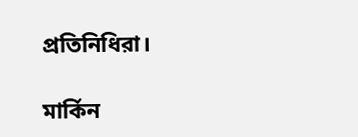প্রতিনিধিরা।

মার্কিন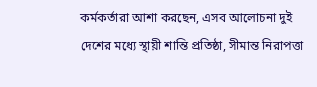কর্মকর্তারা আশা করছেন, এসব আলোচনা দুই দেশের মধ্যে স্থায়ী শান্তি প্রতিষ্ঠা, সীমান্ত নিরাপত্তা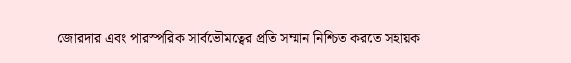জোরদার এবং পারস্পরিক সার্বভৌমত্বের প্রতি সম্মান নিশ্চিত করতে সহায়ক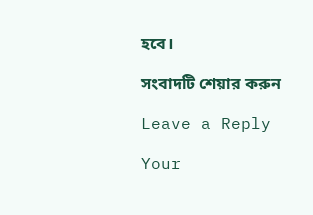হবে।

সংবাদটি শেয়ার করুন

Leave a Reply

Your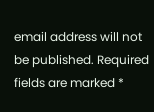email address will not be published. Required fields are marked *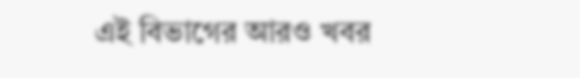এই বিভাগের আরও খবর